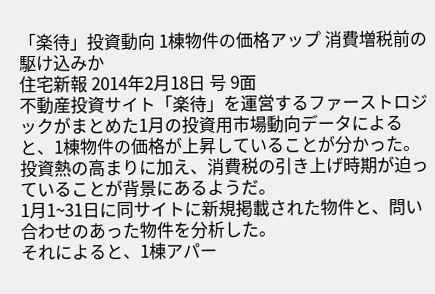「楽待」投資動向 1棟物件の価格アップ 消費増税前の駆け込みか
住宅新報 2014年2月18日 号 9面
不動産投資サイト「楽待」を運営するファーストロジックがまとめた1月の投資用市場動向データによると、1棟物件の価格が上昇していることが分かった。投資熱の高まりに加え、消費税の引き上げ時期が迫っていることが背景にあるようだ。
1月1~31日に同サイトに新規掲載された物件と、問い合わせのあった物件を分析した。
それによると、1棟アパー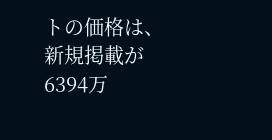トの価格は、新規掲載が6394万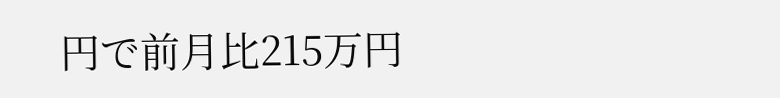円で前月比215万円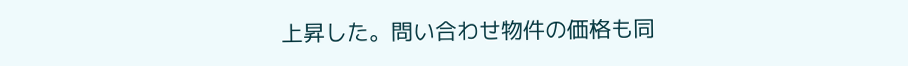上昇した。問い合わせ物件の価格も同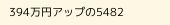394万円アップの5482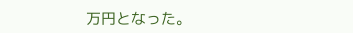万円となった。